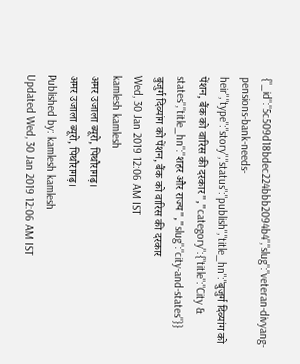{"_id":"5c509d18bdec224bbb2094b4","slug":"veteran-divyang-pensions-bank-needs-heir","type":"story","status":"publish","title_hn":"बुजुर्ग दिव्यांग को पेंशन, बैंक को वारिस की दरकार","category":{"title":"City & states","title_hn":"शहर और राज्य","slug":"city-and-states"}}
बुजुर्ग दिव्यांग को पेंशन, बैंक को वारिस की दरकार
Wed, 30 Jan 2019 12:06 AM IST
kamlesh kamlesh
अमर उजाला ब्यूरो, पिथौरागढ़।
अमर उजाला ब्यूरो, पिथौरागढ़।
Published by: kamlesh kamlesh
Updated Wed, 30 Jan 2019 12:06 AM IST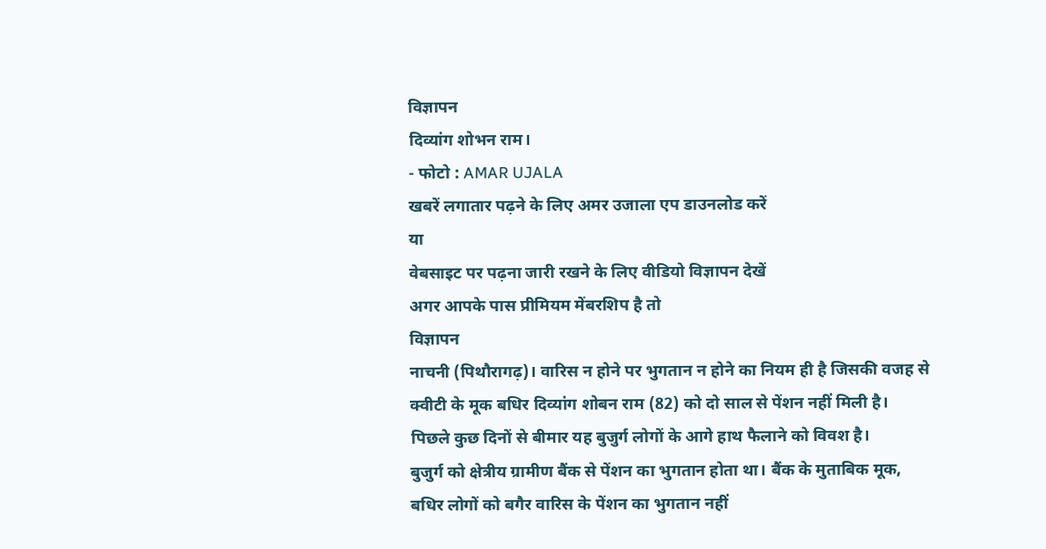विज्ञापन
दिव्यांग शोभन राम।
- फोटो : AMAR UJALA
खबरें लगातार पढ़ने के लिए अमर उजाला एप डाउनलोड करें
या
वेबसाइट पर पढ़ना जारी रखने के लिए वीडियो विज्ञापन देखें
अगर आपके पास प्रीमियम मेंबरशिप है तो
विज्ञापन
नाचनी (पिथौरागढ़)। वारिस न होने पर भुगतान न होने का नियम ही है जिसकी वजह से क्वीटी के मूक बधिर दिव्यांग शोबन राम (82) को दो साल से पेंशन नहीं मिली है। पिछले कुछ दिनों से बीमार यह बुजुर्ग लोगों के आगे हाथ फैलाने को विवश है।
बुजुर्ग को क्षेत्रीय ग्रामीण बैंक से पेंशन का भुगतान होता था। बैंक के मुताबिक मूक, बधिर लोगों को बगैर वारिस के पेंशन का भुगतान नहीं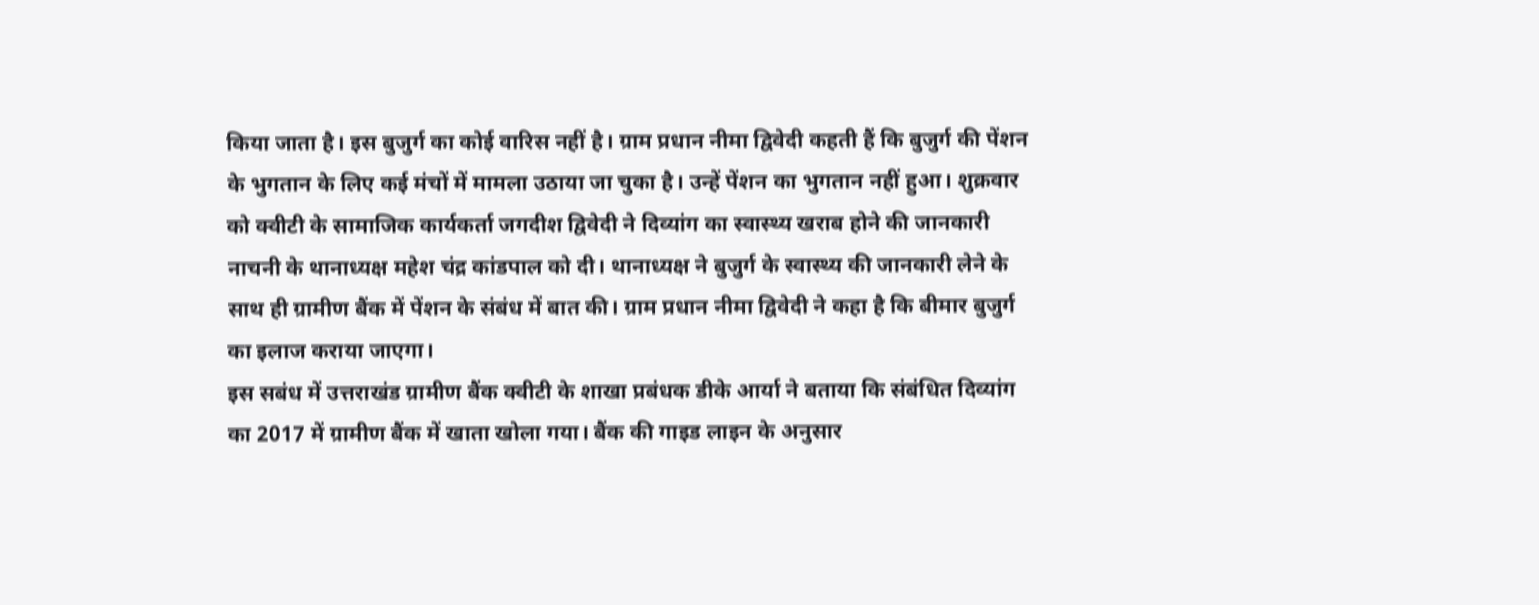किया जाता है। इस बुजुर्ग का कोई वारिस नहीं है। ग्राम प्रधान नीमा द्विवेदी कहती हैं कि बुजुर्ग की पेंशन के भुगतान के लिए कई मंचों में मामला उठाया जा चुका है। उन्हें पेंशन का भुगतान नहीं हुआ। शुक्रवार को क्वीटी के सामाजिक कार्यकर्ता जगदीश द्विवेदी ने दिव्यांग का स्वास्थ्य खराब होने की जानकारी नाचनी के थानाध्यक्ष महेश चंद्र कांडपाल को दी। थानाध्यक्ष ने बुजुर्ग के स्वास्थ्य की जानकारी लेने के साथ ही ग्रामीण बैंक में पेंशन के संबंध में बात की। ग्राम प्रधान नीमा द्विवेदी ने कहा है कि बीमार बुजुर्ग का इलाज कराया जाएगा।
इस सबंध में उत्तराखंड ग्रामीण बैंक क्वीटी के शाखा प्रबंधक डीके आर्या ने बताया कि संबंधित दिव्यांग का 2017 में ग्रामीण बैंक में खाता खोला गया। बैंक की गाइड लाइन के अनुसार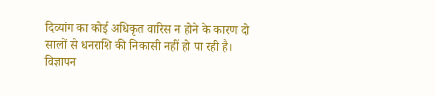दिव्यांग का कोई अधिकृत वारिस न होने के कारण दो सालों से धनराशि की निकासी नहीं हो पा रही है।
विज्ञापन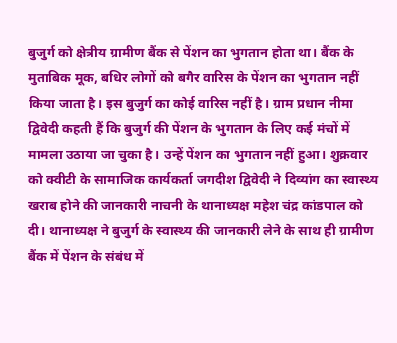बुजुर्ग को क्षेत्रीय ग्रामीण बैंक से पेंशन का भुगतान होता था। बैंक के मुताबिक मूक, बधिर लोगों को बगैर वारिस के पेंशन का भुगतान नहीं किया जाता है। इस बुजुर्ग का कोई वारिस नहीं है। ग्राम प्रधान नीमा द्विवेदी कहती हैं कि बुजुर्ग की पेंशन के भुगतान के लिए कई मंचों में मामला उठाया जा चुका है। उन्हें पेंशन का भुगतान नहीं हुआ। शुक्रवार को क्वीटी के सामाजिक कार्यकर्ता जगदीश द्विवेदी ने दिव्यांग का स्वास्थ्य खराब होने की जानकारी नाचनी के थानाध्यक्ष महेश चंद्र कांडपाल को दी। थानाध्यक्ष ने बुजुर्ग के स्वास्थ्य की जानकारी लेने के साथ ही ग्रामीण बैंक में पेंशन के संबंध में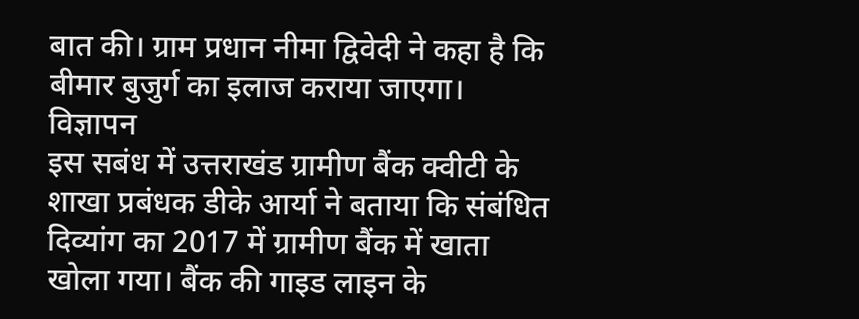बात की। ग्राम प्रधान नीमा द्विवेदी ने कहा है कि बीमार बुजुर्ग का इलाज कराया जाएगा।
विज्ञापन
इस सबंध में उत्तराखंड ग्रामीण बैंक क्वीटी के शाखा प्रबंधक डीके आर्या ने बताया कि संबंधित दिव्यांग का 2017 में ग्रामीण बैंक में खाता खोला गया। बैंक की गाइड लाइन के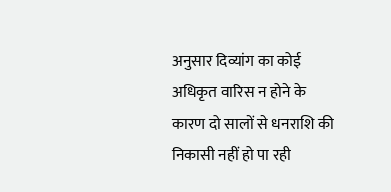अनुसार दिव्यांग का कोई अधिकृत वारिस न होने के कारण दो सालों से धनराशि की निकासी नहीं हो पा रही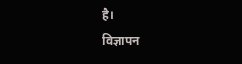है।
विज्ञापन